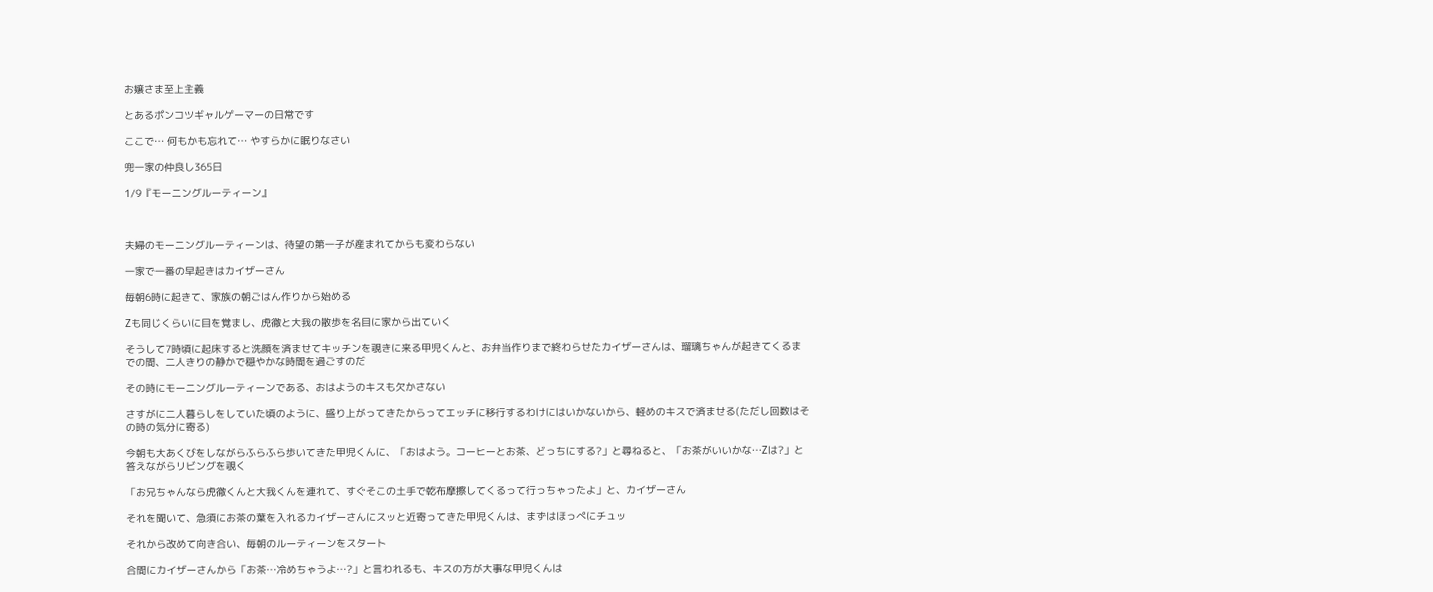お嬢さま至上主義

とあるポンコツギャルゲーマーの日常です

ここで… 何もかも忘れて… やすらかに眠りなさい

兜一家の仲良し365日

1/9『モーニングルーティーン』



夫婦のモーニングルーティーンは、待望の第一子が産まれてからも変わらない

一家で一番の早起きはカイザーさん

毎朝6時に起きて、家族の朝ごはん作りから始める

Zも同じくらいに目を覚まし、虎徹と大我の散歩を名目に家から出ていく

そうして7時頃に起床すると洗顔を済ませてキッチンを覗きに来る甲児くんと、お弁当作りまで終わらせたカイザーさんは、瑠璃ちゃんが起きてくるまでの間、二人きりの静かで穏やかな時間を過ごすのだ

その時にモーニングルーティーンである、おはようのキスも欠かさない

さすがに二人暮らしをしていた頃のように、盛り上がってきたからってエッチに移行するわけにはいかないから、軽めのキスで済ませる(ただし回数はその時の気分に寄る)

今朝も大あくびをしながらふらふら歩いてきた甲児くんに、「おはよう。コーヒーとお茶、どっちにする?」と尋ねると、「お茶がいいかな…Zは?」と答えながらリビングを覗く

「お兄ちゃんなら虎徹くんと大我くんを連れて、すぐそこの土手で乾布摩擦してくるって行っちゃったよ」と、カイザーさん

それを聞いて、急須にお茶の葉を入れるカイザーさんにスッと近寄ってきた甲児くんは、まずはほっぺにチュッ

それから改めて向き合い、毎朝のルーティーンをスタート

合間にカイザーさんから「お茶…冷めちゃうよ…?」と言われるも、キスの方が大事な甲児くんは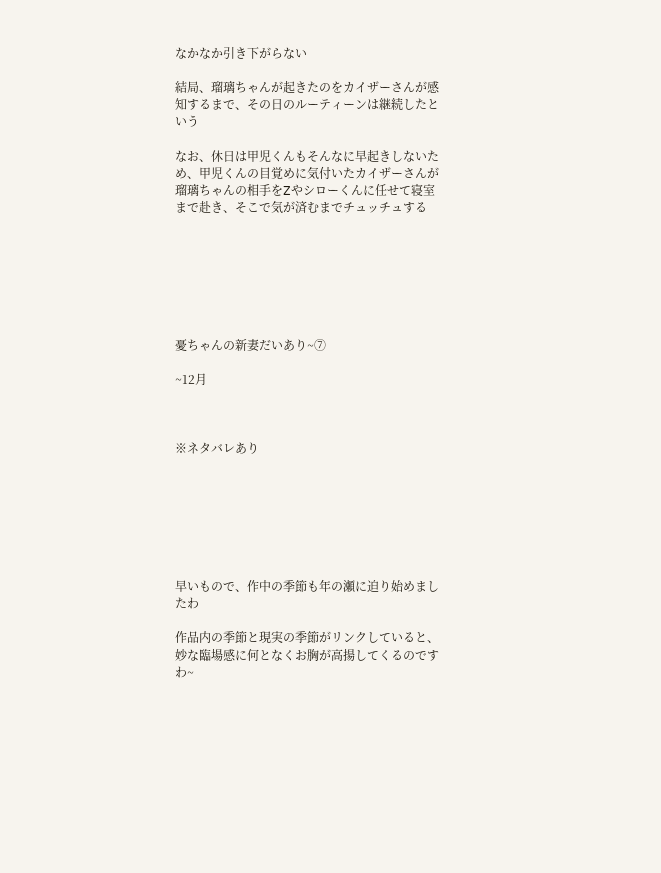なかなか引き下がらない

結局、瑠璃ちゃんが起きたのをカイザーさんが感知するまで、その日のルーティーンは継続したという

なお、休日は甲児くんもそんなに早起きしないため、甲児くんの目覚めに気付いたカイザーさんが瑠璃ちゃんの相手をZやシローくんに任せて寝室まで赴き、そこで気が済むまでチュッチュする







憂ちゃんの新妻だいあり~⑦

~12月



※ネタバレあり







早いもので、作中の季節も年の瀬に迫り始めましたわ

作品内の季節と現実の季節がリンクしていると、妙な臨場感に何となくお胸が高揚してくるのですわ~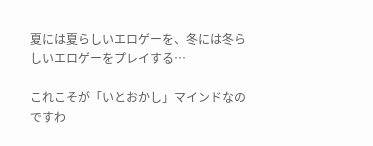夏には夏らしいエロゲーを、冬には冬らしいエロゲーをプレイする…

これこそが「いとおかし」マインドなのですわ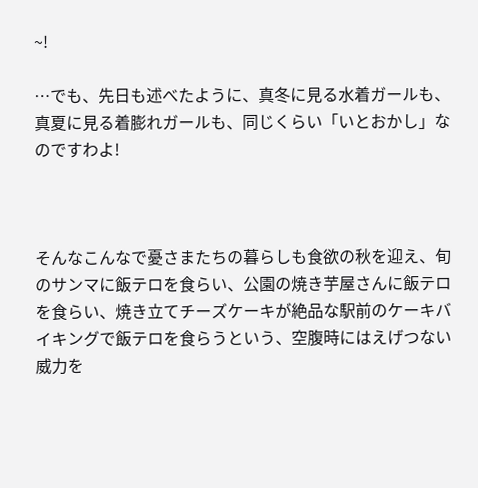~!

…でも、先日も述べたように、真冬に見る水着ガールも、真夏に見る着膨れガールも、同じくらい「いとおかし」なのですわよ!



そんなこんなで憂さまたちの暮らしも食欲の秋を迎え、旬のサンマに飯テロを食らい、公園の焼き芋屋さんに飯テロを食らい、焼き立てチーズケーキが絶品な駅前のケーキバイキングで飯テロを食らうという、空腹時にはえげつない威力を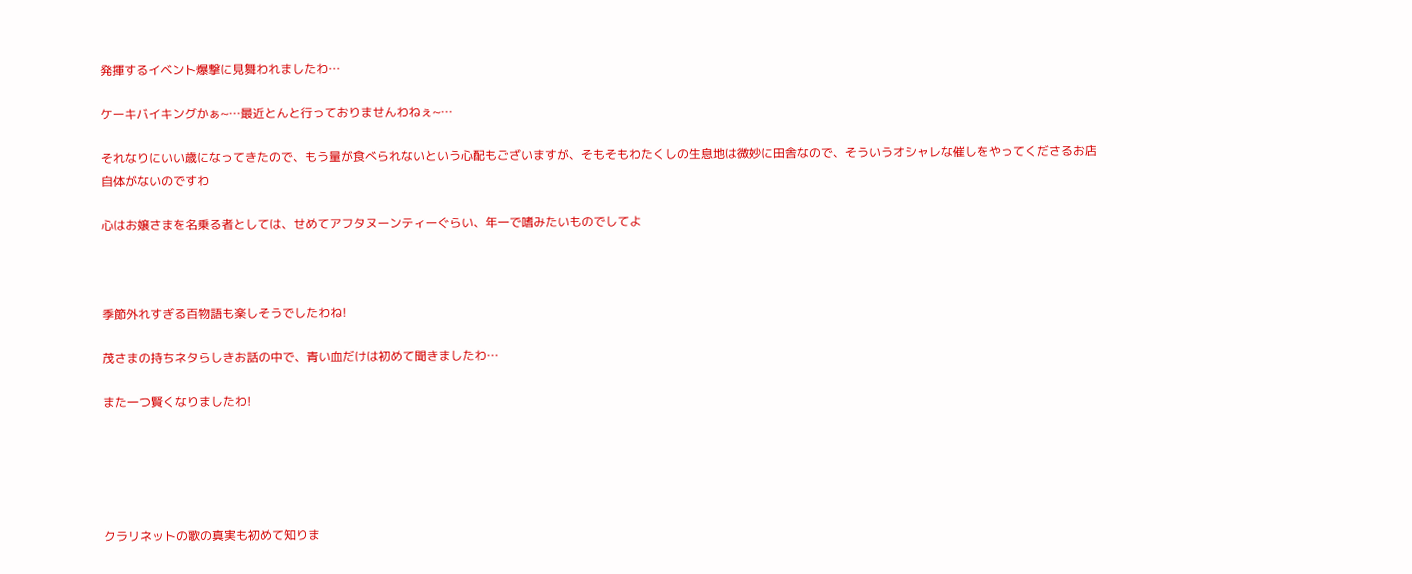発揮するイベント爆撃に見舞われましたわ…

ケーキバイキングかぁ~…最近とんと行っておりませんわねぇ~…

それなりにいい歳になってきたので、もう量が食べられないという心配もございますが、そもそもわたくしの生息地は微妙に田舎なので、そういうオシャレな催しをやってくださるお店自体がないのですわ

心はお嬢さまを名乗る者としては、せめてアフタヌーンティーぐらい、年一で嗜みたいものでしてよ



季節外れすぎる百物語も楽しそうでしたわね!

茂さまの持ちネタらしきお話の中で、青い血だけは初めて聞きましたわ…

また一つ賢くなりましたわ!





クラリネットの歌の真実も初めて知りま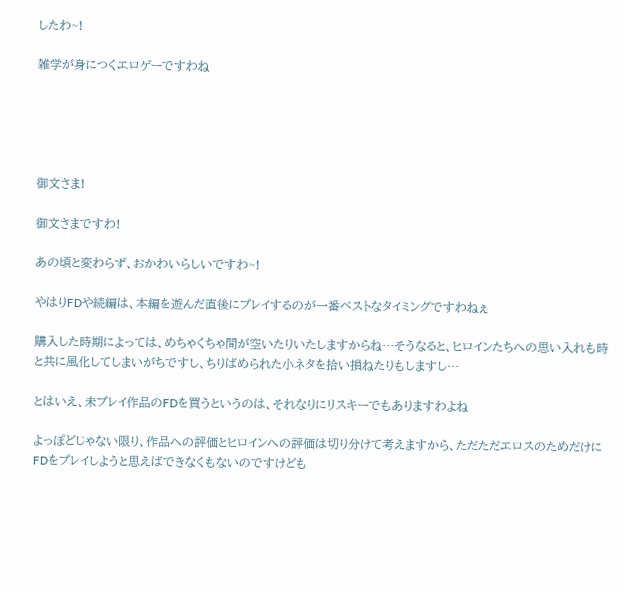したわ~!

雑学が身につくエロゲーですわね





御文さま!

御文さまですわ!

あの頃と変わらず、おかわいらしいですわ~!

やはりFDや続編は、本編を遊んだ直後にプレイするのが一番ベストなタイミングですわねぇ

購入した時期によっては、めちゃくちゃ間が空いたりいたしますからね…そうなると、ヒロインたちへの思い入れも時と共に風化してしまいがちですし、ちりばめられた小ネタを拾い損ねたりもしますし…

とはいえ、未プレイ作品のFDを買うというのは、それなりにリスキーでもありますわよね

よっぽどじゃない限り、作品への評価とヒロインへの評価は切り分けて考えますから、ただただエロスのためだけにFDをプレイしようと思えばできなくもないのですけども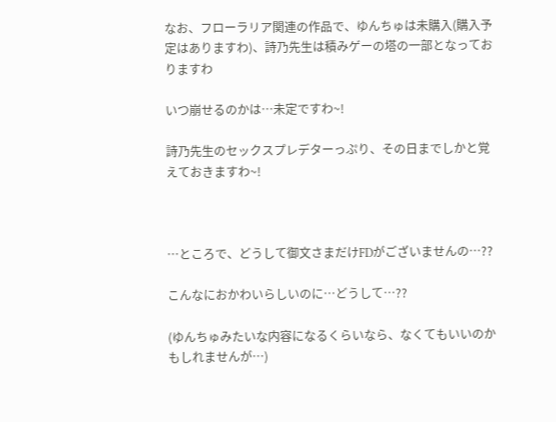なお、フローラリア関連の作品で、ゆんちゅは未購入(購入予定はありますわ)、詩乃先生は積みゲーの塔の一部となっておりますわ

いつ崩せるのかは…未定ですわ~!

詩乃先生のセックスプレデターっぷり、その日までしかと覚えておきますわ~!



…ところで、どうして御文さまだけFDがございませんの…??

こんなにおかわいらしいのに…どうして…??

(ゆんちゅみたいな内容になるくらいなら、なくてもいいのかもしれませんが…)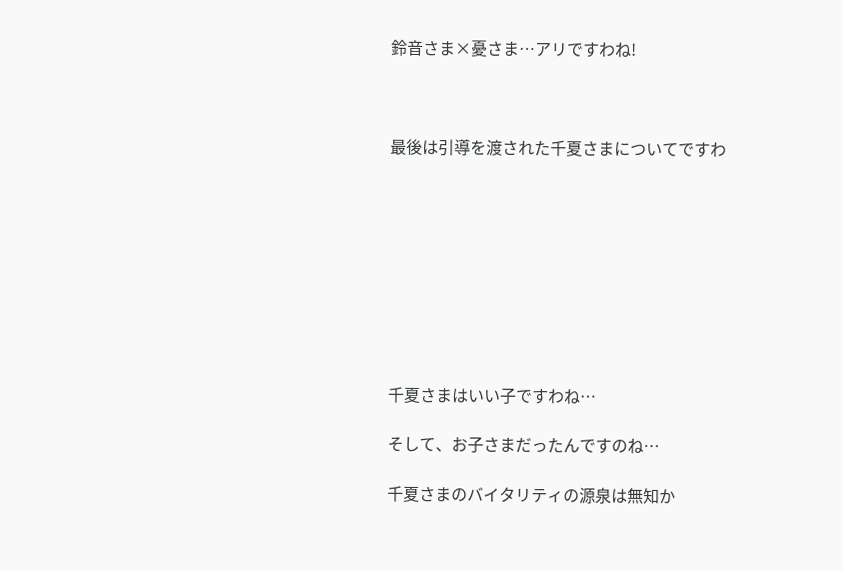鈴音さま×憂さま…アリですわね!



最後は引導を渡された千夏さまについてですわ









千夏さまはいい子ですわね…

そして、お子さまだったんですのね…

千夏さまのバイタリティの源泉は無知か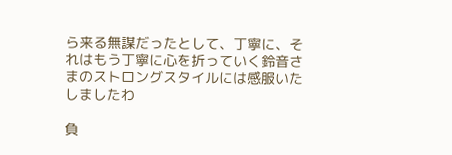ら来る無謀だったとして、丁寧に、それはもう丁寧に心を折っていく鈴音さまのストロングスタイルには感服いたしましたわ

負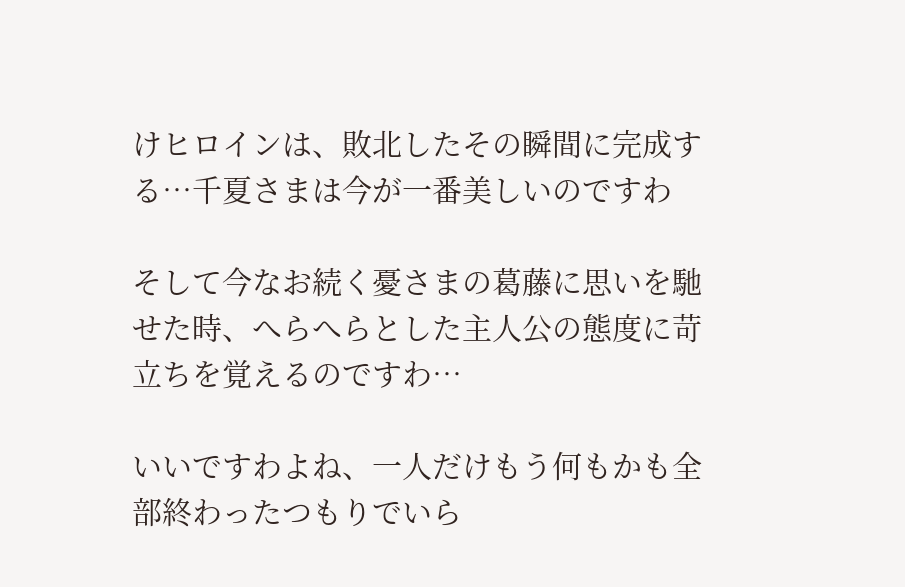けヒロインは、敗北したその瞬間に完成する…千夏さまは今が一番美しいのですわ

そして今なお続く憂さまの葛藤に思いを馳せた時、へらへらとした主人公の態度に苛立ちを覚えるのですわ…

いいですわよね、一人だけもう何もかも全部終わったつもりでいら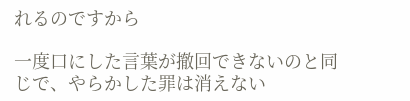れるのですから

一度口にした言葉が撤回できないのと同じで、やらかした罪は消えない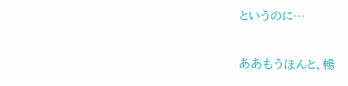というのに…

ああもうほんと、暢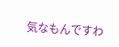気なもんですわ